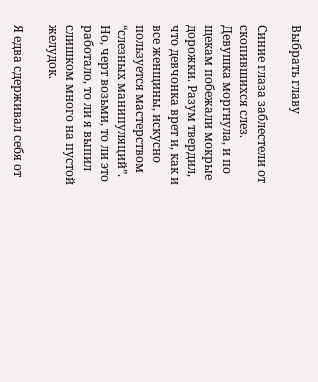Выбрать главу

Синие глаза заблестели от скопившихся слез. Девушка моргнула, и по щекам побежали мокрые дорожки. Разум твердил, что девчонка врет и, как и все женщины, искусно пользуется мастерством “слезных манипуляций”. Но, черт возьми, то ли это работало, то ли я выпил слишком много на пустой желудок.

Я едва сдерживал себя от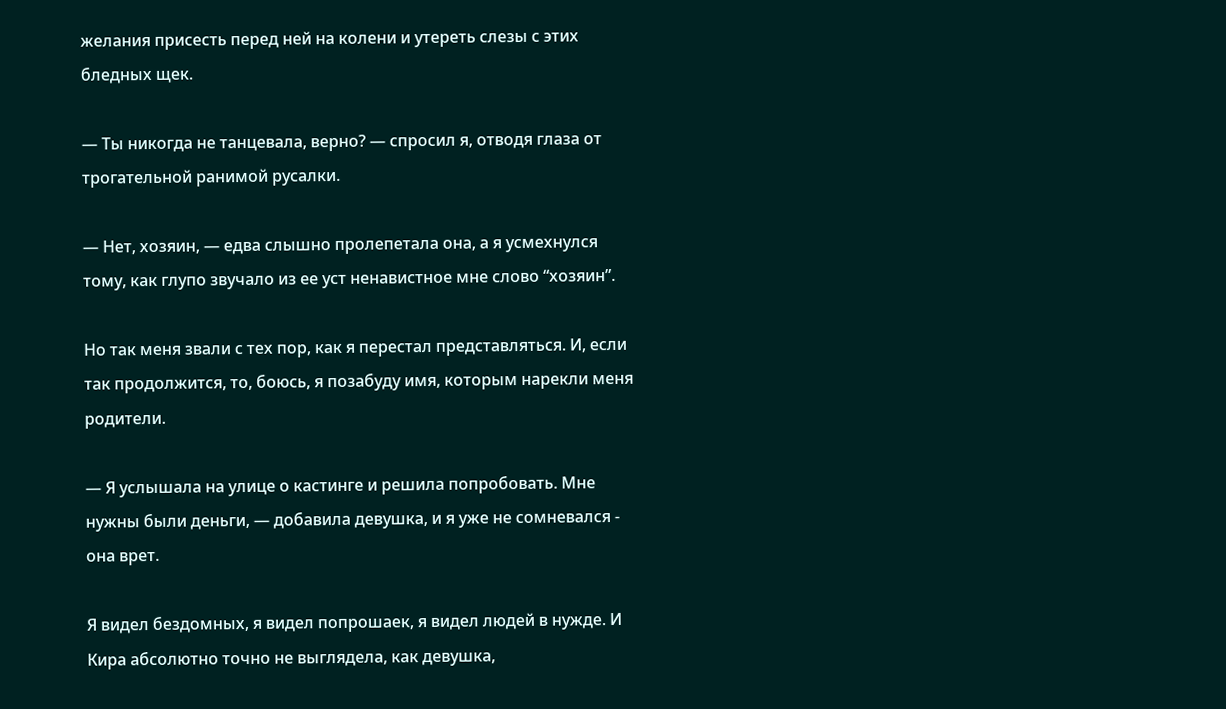желания присесть перед ней на колени и утереть слезы с этих бледных щек.

— Ты никогда не танцевала, верно? — спросил я, отводя глаза от трогательной ранимой русалки.

— Нет, хозяин, — едва слышно пролепетала она, а я усмехнулся тому, как глупо звучало из ее уст ненавистное мне слово “хозяин”.

Но так меня звали с тех пор, как я перестал представляться. И, если так продолжится, то, боюсь, я позабуду имя, которым нарекли меня родители.

— Я услышала на улице о кастинге и решила попробовать. Мне нужны были деньги, — добавила девушка, и я уже не сомневался - она врет.

Я видел бездомных, я видел попрошаек, я видел людей в нужде. И Кира абсолютно точно не выглядела, как девушка,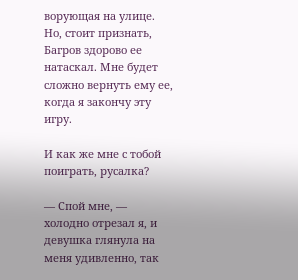ворующая на улице. Но, стоит признать, Багров здорово ее натаскал. Мне будет сложно вернуть ему ее, когда я закончу эту игру.

И как же мне с тобой поиграть, русалка?

— Спой мне, — холодно отрезал я, и девушка глянула на меня удивленно, так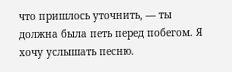что пришлось уточнить, — ты должна была петь перед побегом. Я хочу услышать песню.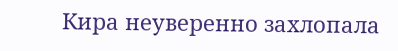Кира неуверенно захлопала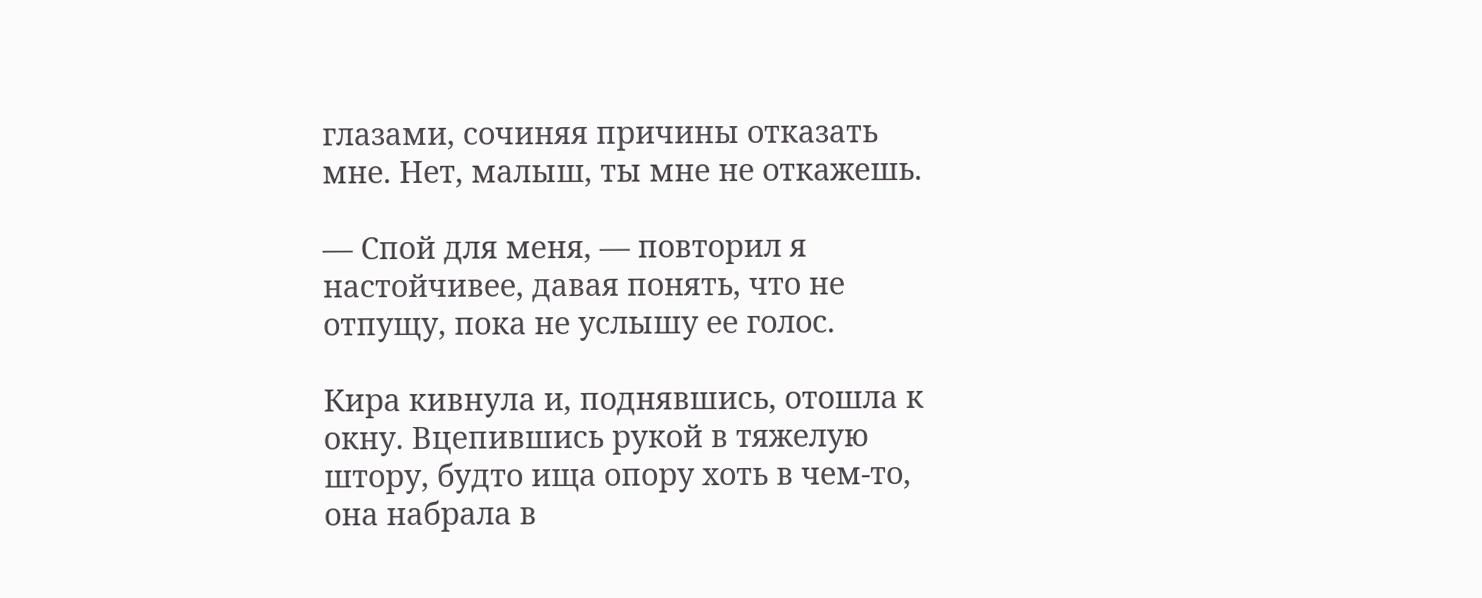глазами, сочиняя причины отказать мне. Нет, малыш, ты мне не откажешь.

— Спой для меня, — повторил я настойчивее, давая понять, что не отпущу, пока не услышу ее голос.

Кира кивнула и, поднявшись, отошла к окну. Вцепившись рукой в тяжелую штору, будто ища опору хоть в чем-то, она набрала в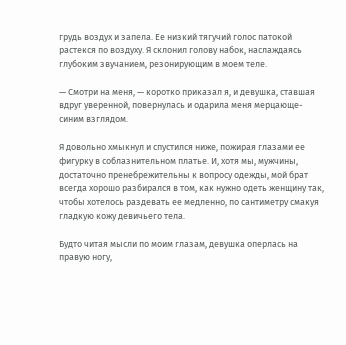грудь воздух и запела. Ее низкий тягучий голос патокой растекся по воздуху. Я склонил голову набок, наслаждаясь глубоким звучанием, резонирующим в моем теле.

— Смотри на меня, — коротко приказал я, и девушка, ставшая вдруг уверенной, повернулась и одарила меня мерцающе-синим взглядом.

Я довольно хмыкнул и спустился ниже, пожирая глазами ее фигурку в соблазнительном платье. И, хотя мы, мужчины, достаточно пренебрежительны к вопросу одежды, мой брат всегда хорошо разбирался в том, как нужно одеть женщину так, чтобы хотелось раздевать ее медленно, по сантиметру смакуя гладкую кожу девичьего тела.

Будто читая мысли по моим глазам, девушка оперлась на правую ногу,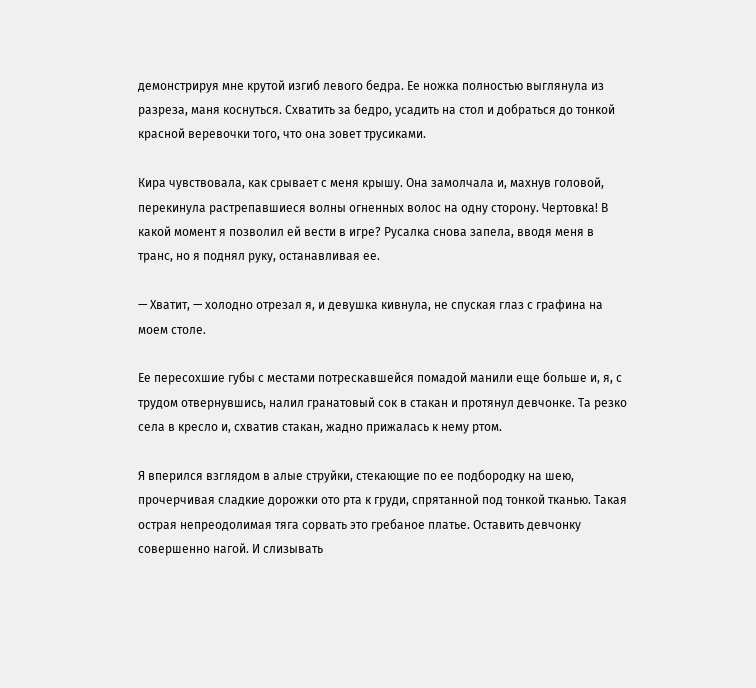демонстрируя мне крутой изгиб левого бедра. Ее ножка полностью выглянула из разреза, маня коснуться. Схватить за бедро, усадить на стол и добраться до тонкой красной веревочки того, что она зовет трусиками.

Кира чувствовала, как срывает с меня крышу. Она замолчала и, махнув головой, перекинула растрепавшиеся волны огненных волос на одну сторону. Чертовка! В какой момент я позволил ей вести в игре? Русалка снова запела, вводя меня в транс, но я поднял руку, останавливая ее.

— Хватит, — холодно отрезал я, и девушка кивнула, не спуская глаз с графина на моем столе.

Ее пересохшие губы с местами потрескавшейся помадой манили еще больше и, я, с трудом отвернувшись, налил гранатовый сок в стакан и протянул девчонке. Та резко села в кресло и, схватив стакан, жадно прижалась к нему ртом.

Я вперился взглядом в алые струйки, стекающие по ее подбородку на шею, прочерчивая сладкие дорожки ото рта к груди, спрятанной под тонкой тканью. Такая острая непреодолимая тяга сорвать это гребаное платье. Оставить девчонку совершенно нагой. И слизывать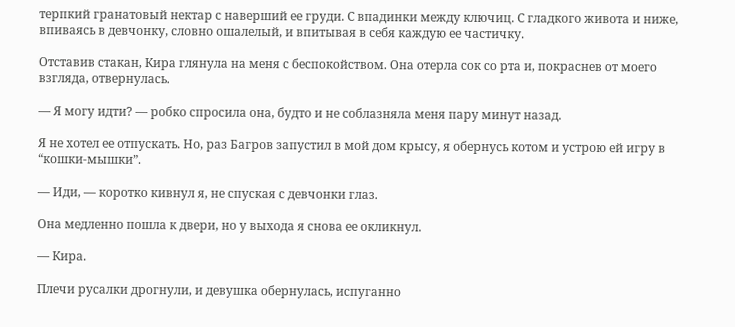терпкий гранатовый нектар с наверший ее груди. С впадинки между ключиц. С гладкого живота и ниже, впиваясь в девчонку, словно ошалелый, и впитывая в себя каждую ее частичку.

Отставив стакан, Кира глянула на меня с беспокойством. Она отерла сок со рта и, покраснев от моего взгляда, отвернулась.

— Я могу идти? — робко спросила она, будто и не соблазняла меня пару минут назад.

Я не хотел ее отпускать. Но, раз Багров запустил в мой дом крысу, я обернусь котом и устрою ей игру в “кошки-мышки”.

— Иди, — коротко кивнул я, не спуская с девчонки глаз.

Она медленно пошла к двери, но у выхода я снова ее окликнул.

— Кира.

Плечи русалки дрогнули, и девушка обернулась, испуганно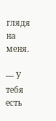глядя на меня.

— У тебя есть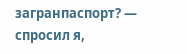загранпаспорт? — спросил я,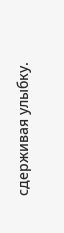сдерживая улыбку.